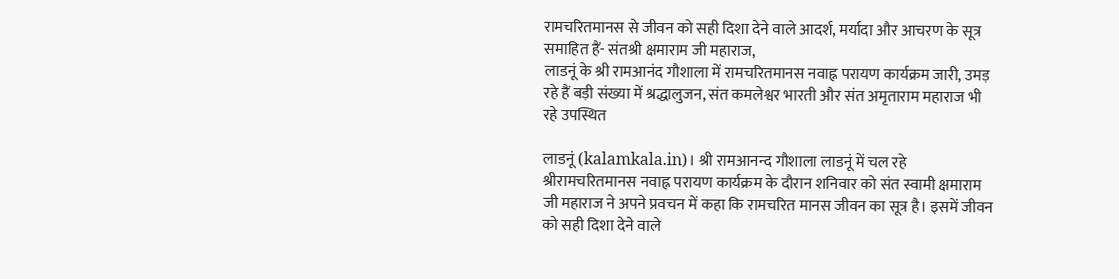रामचरितमानस से जीवन को सही दिशा देने वाले आदर्श, मर्यादा और आचरण के सूत्र समाहित हैं- संतश्री क्षमाराम जी महाराज,
लाडनूं के श्री रामआनंद गौशाला में रामचरितमानस नवाह्न परायण कार्यक्रम जारी, उमड़ रहे हैं बड़ी संख्या में श्रद्धालुजन, संत कमलेश्वर भारती और संत अमृताराम महाराज भी रहे उपस्थित

लाडनूं (kalamkala.in)। श्री रामआनन्द गौशाला लाडनूं में चल रहे श्रीरामचरितमानस नवाह्न परायण कार्यक्रम के दौरान शनिवार को संत स्वामी क्षमाराम जी महाराज ने अपने प्रवचन में कहा कि रामचरित मानस जीवन का सूत्र है। इसमें जीवन को सही दिशा देने वाले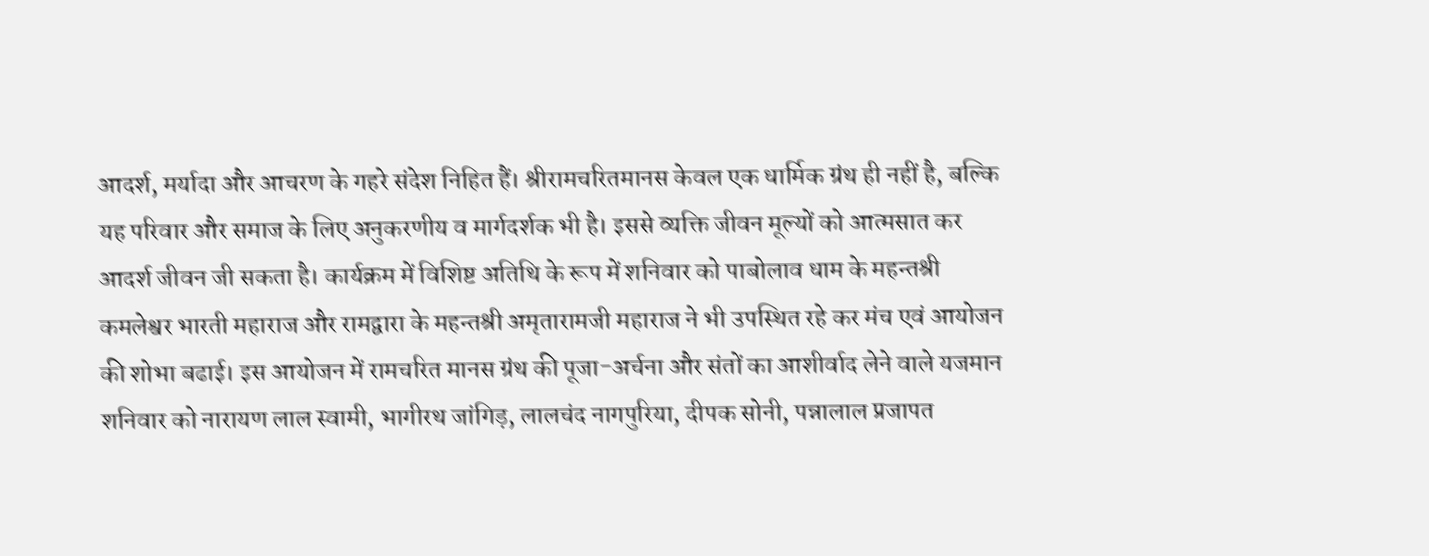आदर्श, मर्यादा और आचरण के गहरे संदेश निहित हैं। श्रीरामचरितमानस केवल एक धार्मिक ग्रंथ ही नहीं है, बल्कि यह परिवार और समाज के लिए अनुकरणीय व मार्गदर्शक भी है। इससे व्यक्ति जीवन मूल्यों को आत्मसात कर आदर्श जीवन जी सकता है। कार्यक्रम में विशिष्ट अतिथि के रूप में शनिवार को पाबोलाव धाम के महन्तश्री कमलेश्वर भारती महाराज और रामद्वारा के महन्तश्री अमृतारामजी महाराज ने भी उपस्थित रहे कर मंच एवं आयोजन की शोभा बढाई। इस आयोजन में रामचरित मानस ग्रंथ की पूजा-अर्चना और संतों का आशीर्वाद लेने वाले यजमान शनिवार को नारायण लाल स्वामी, भागीरथ जांगिड़, लालचंद नागपुरिया, दीपक सोनी, पन्नालाल प्रजापत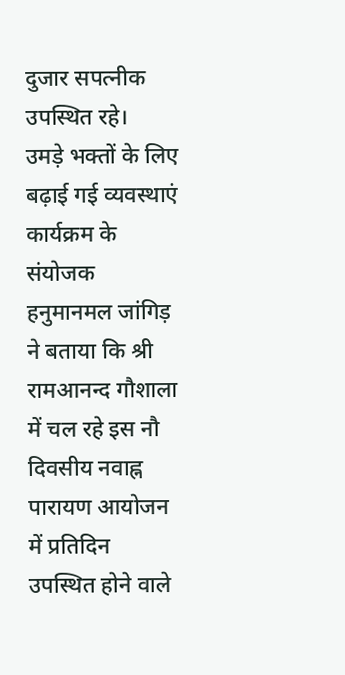दुजार सपत्नीक उपस्थित रहे।
उमड़े भक्तों के लिए बढ़ाई गई व्यवस्थाएं
कार्यक्रम के संयोजक हनुमानमल जांगिड़ ने बताया कि श्री रामआनन्द गौशाला में चल रहे इस नौ दिवसीय नवाह्न पारायण आयोजन में प्रतिदिन उपस्थित होने वाले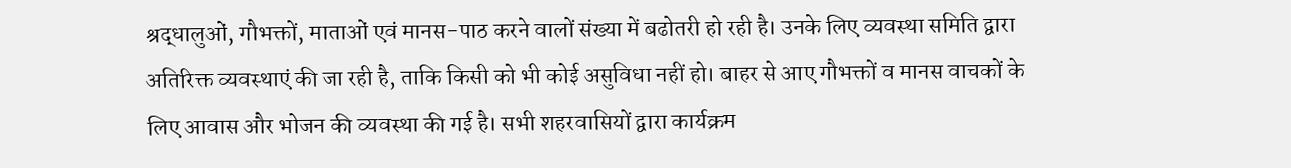श्रद्धालुओं, गौभक्तों, माताओं एवं मानस-पाठ करने वालों संख्या में बढोतरी हो रही है। उनके लिए व्यवस्था समिति द्वारा अतिरिक्त व्यवस्थाएं की जा रही है, ताकि किसी को भी कोई असुविधा नहीं हो। बाहर से आए गौभक्तों व मानस वाचकों के लिए आवास और भोजन की व्यवस्था की गई है। सभी शहरवासियों द्वारा कार्यक्रम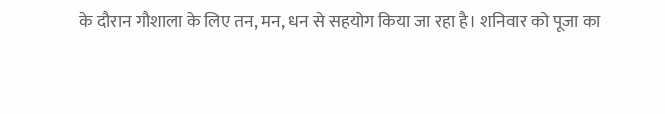के दौरान गौशाला के लिए तन, मन, धन से सहयोग किया जा रहा है। शनिवार को पूजा का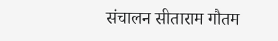संचालन सीताराम गौतम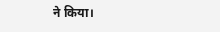ने किया।